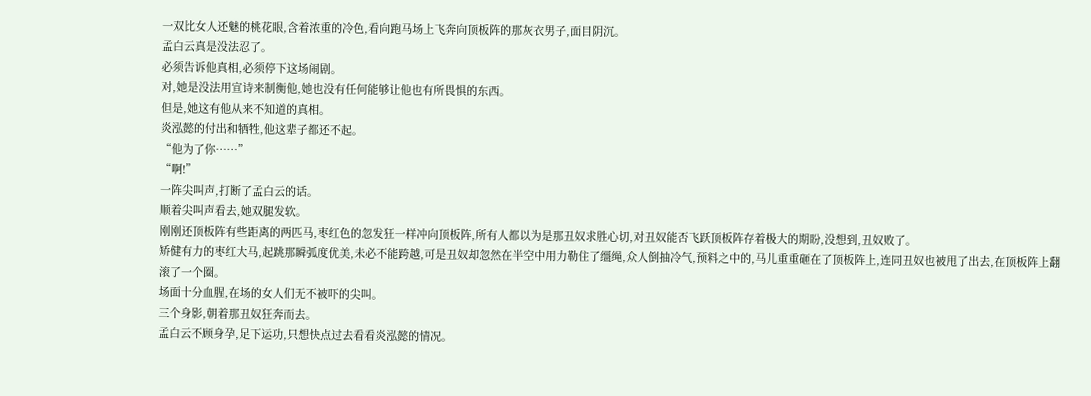一双比女人还魅的桃花眼,含着浓重的冷色,看向跑马场上飞奔向顶板阵的那灰衣男子,面目阴沉。
孟白云真是没法忍了。
必须告诉他真相,必须停下这场闹剧。
对,她是没法用宣诗来制衡他,她也没有任何能够让他也有所畏惧的东西。
但是,她这有他从来不知道的真相。
炎泓懿的付出和牺牲,他这辈子都还不起。
“他为了你……”
“啊!”
一阵尖叫声,打断了孟白云的话。
顺着尖叫声看去,她双腿发软。
刚刚还顶板阵有些距离的两匹马,枣红色的忽发狂一样冲向顶板阵,所有人都以为是那丑奴求胜心切,对丑奴能否飞跃顶板阵存着极大的期盼,没想到,丑奴败了。
矫健有力的枣红大马,起跳那瞬弧度优美,未必不能跨越,可是丑奴却忽然在半空中用力勒住了缰绳,众人倒抽冷气,预料之中的,马儿重重砸在了顶板阵上,连同丑奴也被甩了出去,在顶板阵上翻滚了一个圈。
场面十分血腥,在场的女人们无不被吓的尖叫。
三个身影,朝着那丑奴狂奔而去。
孟白云不顾身孕,足下运功,只想快点过去看看炎泓懿的情况。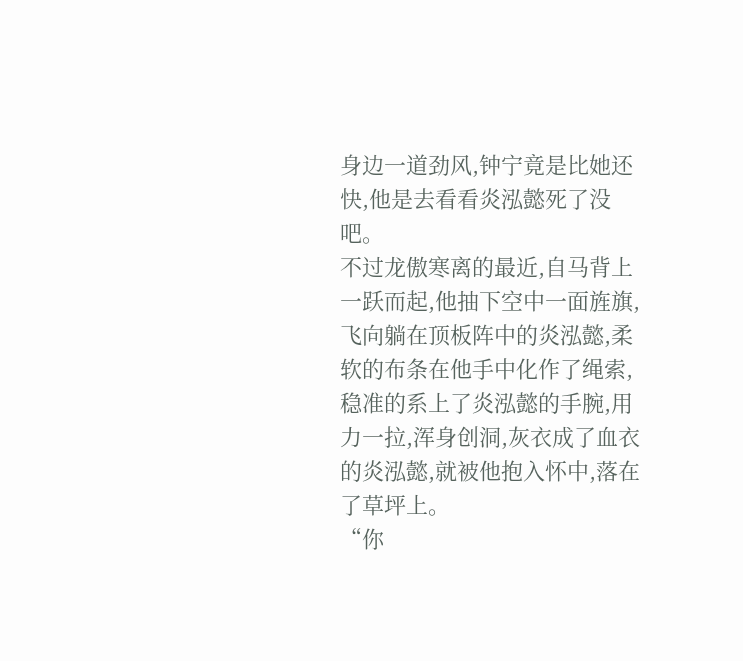身边一道劲风,钟宁竟是比她还快,他是去看看炎泓懿死了没吧。
不过龙傲寒离的最近,自马背上一跃而起,他抽下空中一面旌旗,飞向躺在顶板阵中的炎泓懿,柔软的布条在他手中化作了绳索,稳准的系上了炎泓懿的手腕,用力一拉,浑身创洞,灰衣成了血衣的炎泓懿,就被他抱入怀中,落在了草坪上。
“你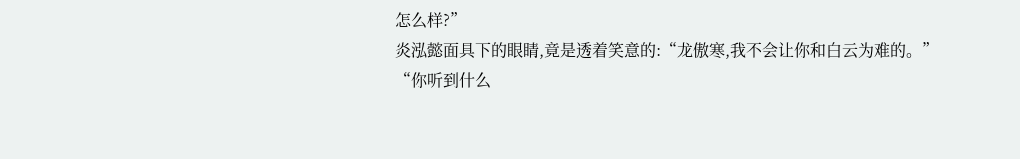怎么样?”
炎泓懿面具下的眼睛,竟是透着笑意的:“龙傲寒,我不会让你和白云为难的。”
“你听到什么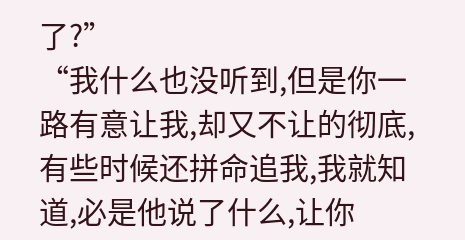了?”
“我什么也没听到,但是你一路有意让我,却又不让的彻底,有些时候还拼命追我,我就知道,必是他说了什么,让你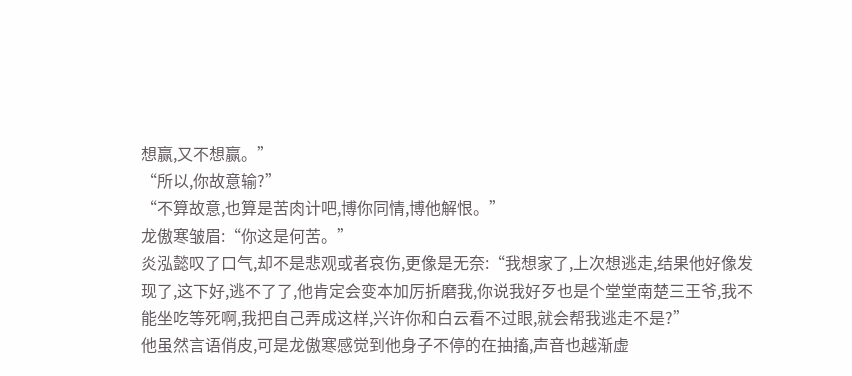想赢,又不想赢。”
“所以,你故意输?”
“不算故意,也算是苦肉计吧,博你同情,博他解恨。”
龙傲寒皱眉:“你这是何苦。”
炎泓懿叹了口气,却不是悲观或者哀伤,更像是无奈:“我想家了,上次想逃走,结果他好像发现了,这下好,逃不了了,他肯定会变本加厉折磨我,你说我好歹也是个堂堂南楚三王爷,我不能坐吃等死啊,我把自己弄成这样,兴许你和白云看不过眼,就会帮我逃走不是?”
他虽然言语俏皮,可是龙傲寒感觉到他身子不停的在抽搐,声音也越渐虚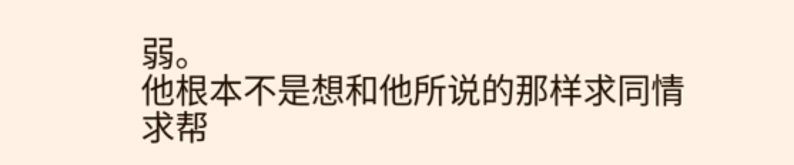弱。
他根本不是想和他所说的那样求同情求帮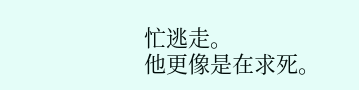忙逃走。
他更像是在求死。